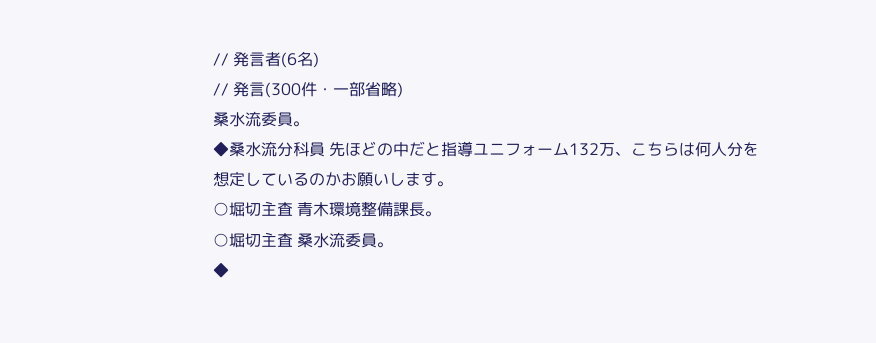// 発言者(6名)
// 発言(300件・一部省略)
桑水流委員。
◆桑水流分科員 先ほどの中だと指導ユニフォーム132万、こちらは何人分を想定しているのかお願いします。
○堀切主査 青木環境整備課長。
○堀切主査 桑水流委員。
◆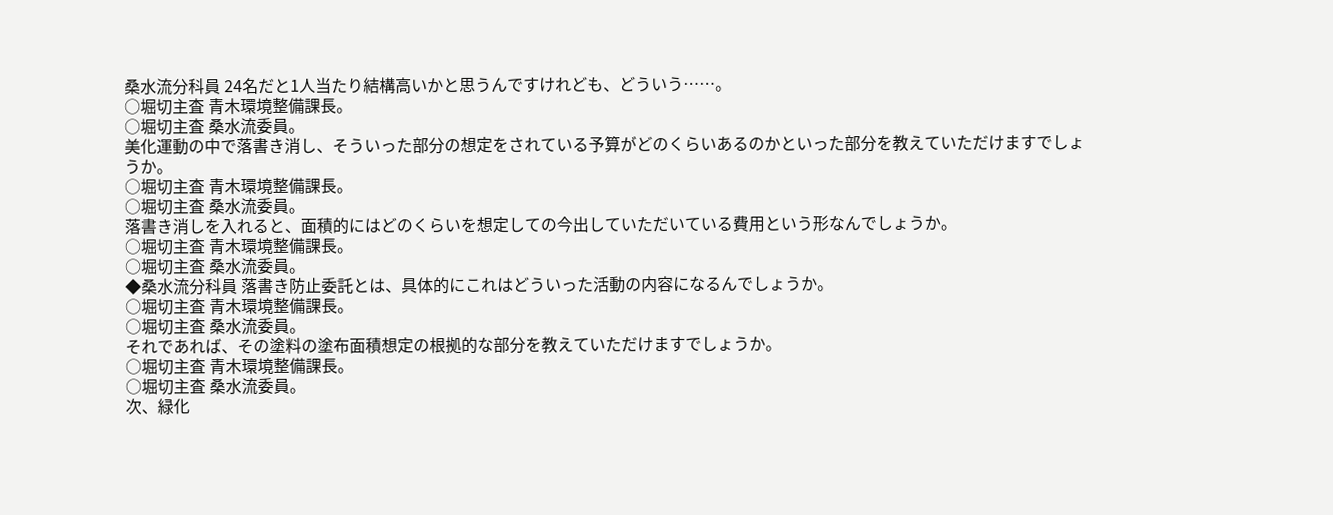桑水流分科員 24名だと1人当たり結構高いかと思うんですけれども、どういう……。
○堀切主査 青木環境整備課長。
○堀切主査 桑水流委員。
美化運動の中で落書き消し、そういった部分の想定をされている予算がどのくらいあるのかといった部分を教えていただけますでしょうか。
○堀切主査 青木環境整備課長。
○堀切主査 桑水流委員。
落書き消しを入れると、面積的にはどのくらいを想定しての今出していただいている費用という形なんでしょうか。
○堀切主査 青木環境整備課長。
○堀切主査 桑水流委員。
◆桑水流分科員 落書き防止委託とは、具体的にこれはどういった活動の内容になるんでしょうか。
○堀切主査 青木環境整備課長。
○堀切主査 桑水流委員。
それであれば、その塗料の塗布面積想定の根拠的な部分を教えていただけますでしょうか。
○堀切主査 青木環境整備課長。
○堀切主査 桑水流委員。
次、緑化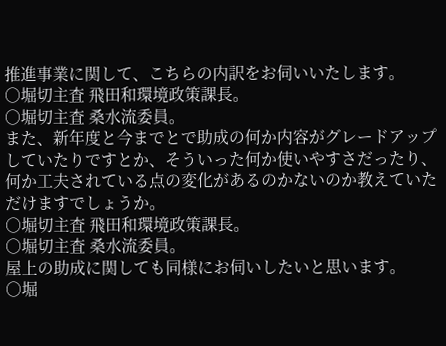推進事業に関して、こちらの内訳をお伺いいたします。
○堀切主査 飛田和環境政策課長。
○堀切主査 桑水流委員。
また、新年度と今までとで助成の何か内容がグレードアップしていたりですとか、そういった何か使いやすさだったり、何か工夫されている点の変化があるのかないのか教えていただけますでしょうか。
○堀切主査 飛田和環境政策課長。
○堀切主査 桑水流委員。
屋上の助成に関しても同様にお伺いしたいと思います。
○堀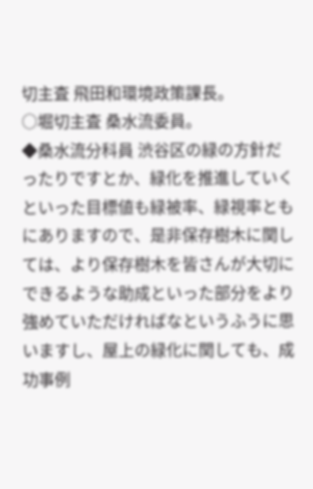切主査 飛田和環境政策課長。
○堀切主査 桑水流委員。
◆桑水流分科員 渋谷区の緑の方針だったりですとか、緑化を推進していくといった目標値も緑被率、緑視率ともにありますので、是非保存樹木に関しては、より保存樹木を皆さんが大切にできるような助成といった部分をより強めていただければなというふうに思いますし、屋上の緑化に関しても、成功事例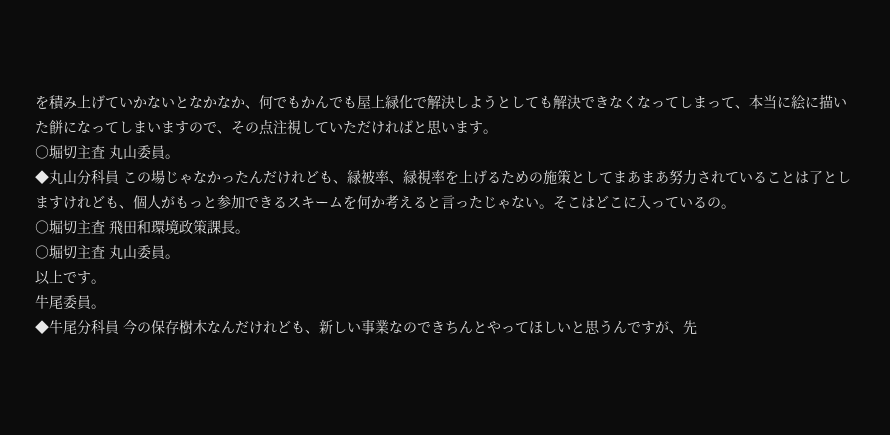を積み上げていかないとなかなか、何でもかんでも屋上緑化で解決しようとしても解決できなくなってしまって、本当に絵に描いた餅になってしまいますので、その点注視していただければと思います。
○堀切主査 丸山委員。
◆丸山分科員 この場じゃなかったんだけれども、緑被率、緑視率を上げるための施策としてまあまあ努力されていることは了としますけれども、個人がもっと参加できるスキームを何か考えると言ったじゃない。そこはどこに入っているの。
○堀切主査 飛田和環境政策課長。
○堀切主査 丸山委員。
以上です。
牛尾委員。
◆牛尾分科員 今の保存樹木なんだけれども、新しい事業なのできちんとやってほしいと思うんですが、先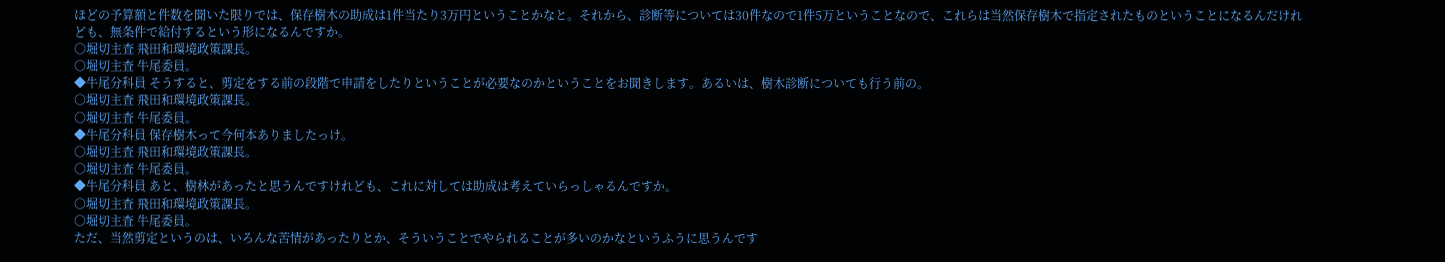ほどの予算額と件数を聞いた限りでは、保存樹木の助成は1件当たり3万円ということかなと。それから、診断等については30件なので1件5万ということなので、これらは当然保存樹木で指定されたものということになるんだけれども、無条件で給付するという形になるんですか。
○堀切主査 飛田和環境政策課長。
○堀切主査 牛尾委員。
◆牛尾分科員 そうすると、剪定をする前の段階で申請をしたりということが必要なのかということをお聞きします。あるいは、樹木診断についても行う前の。
○堀切主査 飛田和環境政策課長。
○堀切主査 牛尾委員。
◆牛尾分科員 保存樹木って今何本ありましたっけ。
○堀切主査 飛田和環境政策課長。
○堀切主査 牛尾委員。
◆牛尾分科員 あと、樹林があったと思うんですけれども、これに対しては助成は考えていらっしゃるんですか。
○堀切主査 飛田和環境政策課長。
○堀切主査 牛尾委員。
ただ、当然剪定というのは、いろんな苦情があったりとか、そういうことでやられることが多いのかなというふうに思うんです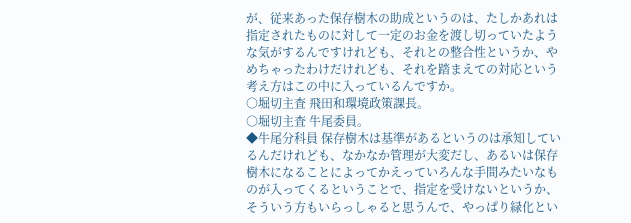が、従来あった保存樹木の助成というのは、たしかあれは指定されたものに対して一定のお金を渡し切っていたような気がするんですけれども、それとの整合性というか、やめちゃったわけだけれども、それを踏まえての対応という考え方はこの中に入っているんですか。
○堀切主査 飛田和環境政策課長。
○堀切主査 牛尾委員。
◆牛尾分科員 保存樹木は基準があるというのは承知しているんだけれども、なかなか管理が大変だし、あるいは保存樹木になることによってかえっていろんな手間みたいなものが入ってくるということで、指定を受けないというか、そういう方もいらっしゃると思うんで、やっぱり緑化とい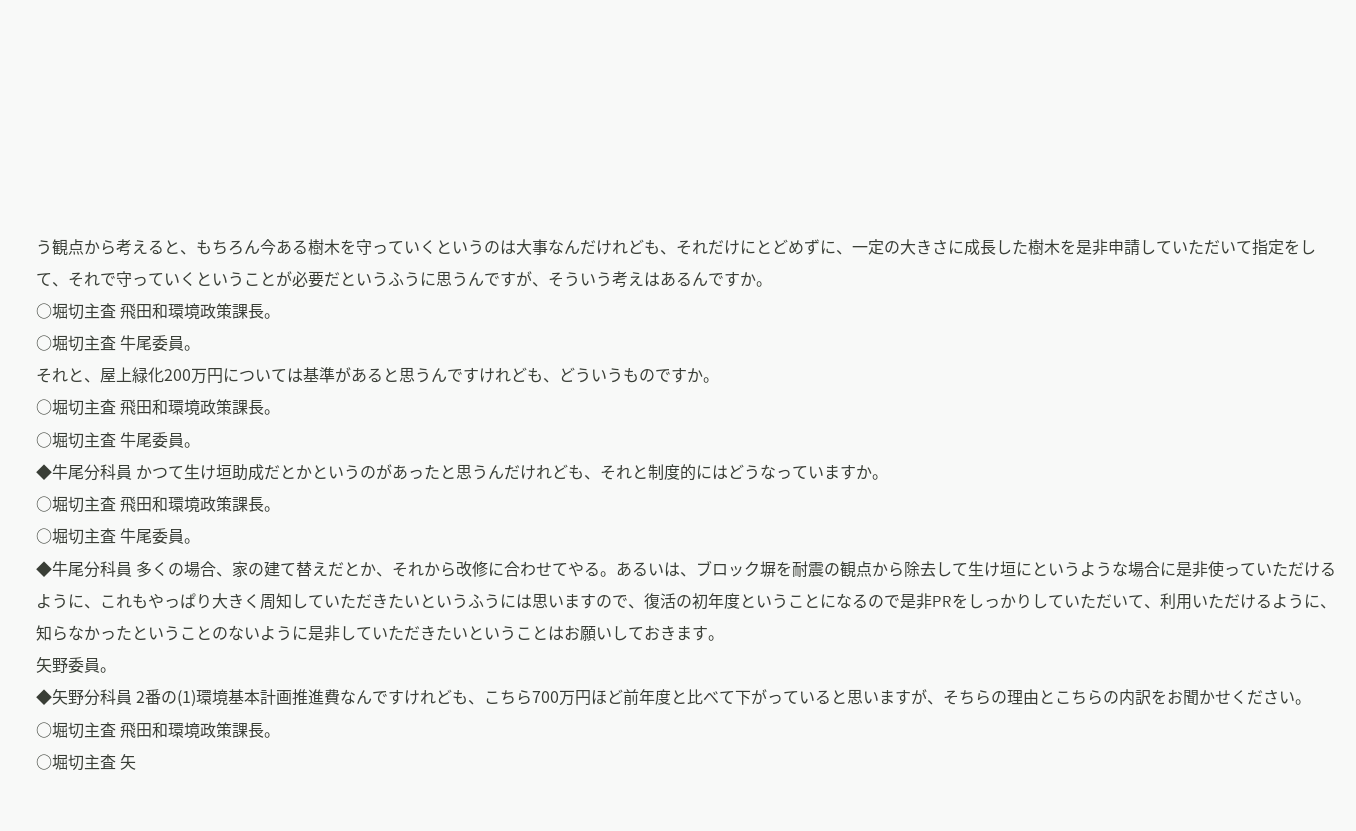う観点から考えると、もちろん今ある樹木を守っていくというのは大事なんだけれども、それだけにとどめずに、一定の大きさに成長した樹木を是非申請していただいて指定をして、それで守っていくということが必要だというふうに思うんですが、そういう考えはあるんですか。
○堀切主査 飛田和環境政策課長。
○堀切主査 牛尾委員。
それと、屋上緑化200万円については基準があると思うんですけれども、どういうものですか。
○堀切主査 飛田和環境政策課長。
○堀切主査 牛尾委員。
◆牛尾分科員 かつて生け垣助成だとかというのがあったと思うんだけれども、それと制度的にはどうなっていますか。
○堀切主査 飛田和環境政策課長。
○堀切主査 牛尾委員。
◆牛尾分科員 多くの場合、家の建て替えだとか、それから改修に合わせてやる。あるいは、ブロック塀を耐震の観点から除去して生け垣にというような場合に是非使っていただけるように、これもやっぱり大きく周知していただきたいというふうには思いますので、復活の初年度ということになるので是非PRをしっかりしていただいて、利用いただけるように、知らなかったということのないように是非していただきたいということはお願いしておきます。
矢野委員。
◆矢野分科員 2番の(1)環境基本計画推進費なんですけれども、こちら700万円ほど前年度と比べて下がっていると思いますが、そちらの理由とこちらの内訳をお聞かせください。
○堀切主査 飛田和環境政策課長。
○堀切主査 矢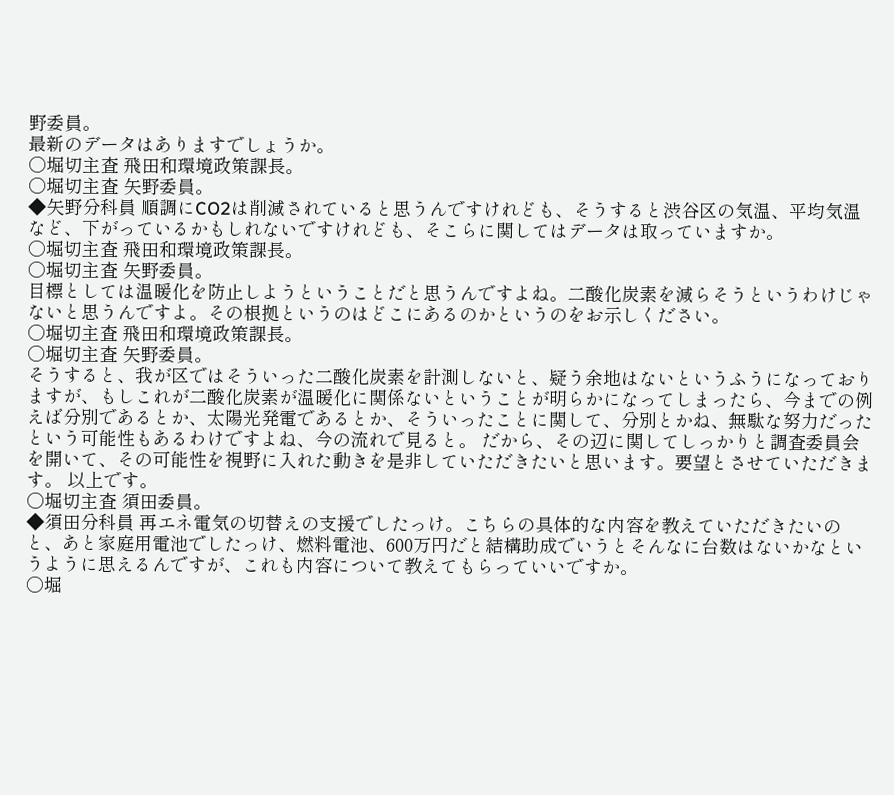野委員。
最新のデータはありますでしょうか。
○堀切主査 飛田和環境政策課長。
○堀切主査 矢野委員。
◆矢野分科員 順調にCO2は削減されていると思うんですけれども、そうすると渋谷区の気温、平均気温など、下がっているかもしれないですけれども、そこらに関してはデータは取っていますか。
○堀切主査 飛田和環境政策課長。
○堀切主査 矢野委員。
目標としては温暖化を防止しようということだと思うんですよね。二酸化炭素を減らそうというわけじゃないと思うんですよ。その根拠というのはどこにあるのかというのをお示しください。
○堀切主査 飛田和環境政策課長。
○堀切主査 矢野委員。
そうすると、我が区ではそういった二酸化炭素を計測しないと、疑う余地はないというふうになっておりますが、もしこれが二酸化炭素が温暖化に関係ないということが明らかになってしまったら、今までの例えば分別であるとか、太陽光発電であるとか、そういったことに関して、分別とかね、無駄な努力だったという可能性もあるわけですよね、今の流れで見ると。 だから、その辺に関してしっかりと調査委員会を開いて、その可能性を視野に入れた動きを是非していただきたいと思います。要望とさせていただきます。 以上です。
○堀切主査 須田委員。
◆須田分科員 再エネ電気の切替えの支援でしたっけ。こちらの具体的な内容を教えていただきたいのと、あと家庭用電池でしたっけ、燃料電池、600万円だと結構助成でいうとそんなに台数はないかなというように思えるんですが、これも内容について教えてもらっていいですか。
○堀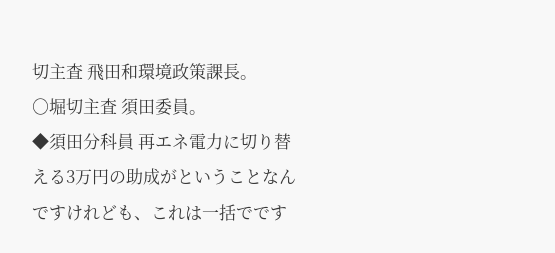切主査 飛田和環境政策課長。
○堀切主査 須田委員。
◆須田分科員 再エネ電力に切り替える3万円の助成がということなんですけれども、これは一括でです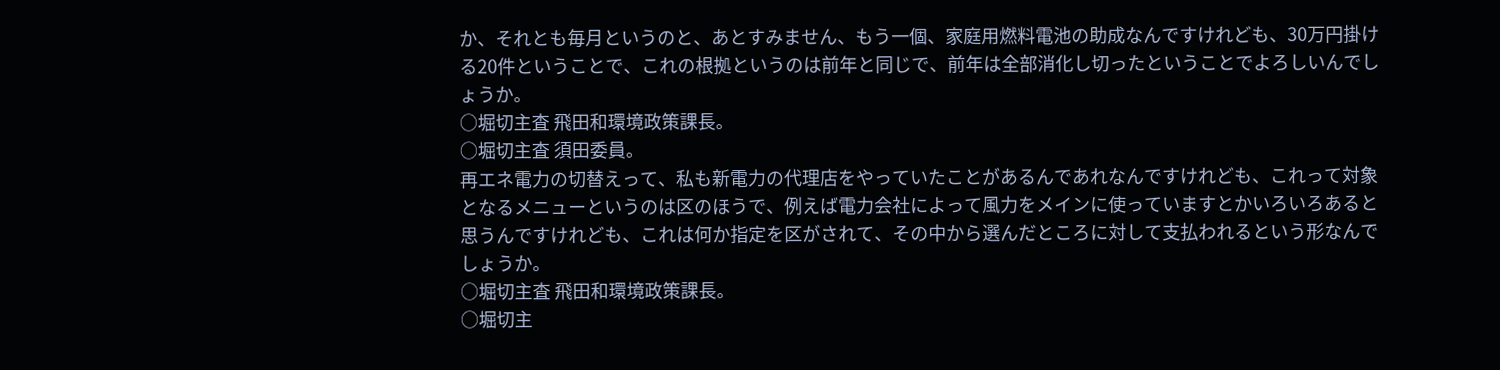か、それとも毎月というのと、あとすみません、もう一個、家庭用燃料電池の助成なんですけれども、30万円掛ける20件ということで、これの根拠というのは前年と同じで、前年は全部消化し切ったということでよろしいんでしょうか。
○堀切主査 飛田和環境政策課長。
○堀切主査 須田委員。
再エネ電力の切替えって、私も新電力の代理店をやっていたことがあるんであれなんですけれども、これって対象となるメニューというのは区のほうで、例えば電力会社によって風力をメインに使っていますとかいろいろあると思うんですけれども、これは何か指定を区がされて、その中から選んだところに対して支払われるという形なんでしょうか。
○堀切主査 飛田和環境政策課長。
○堀切主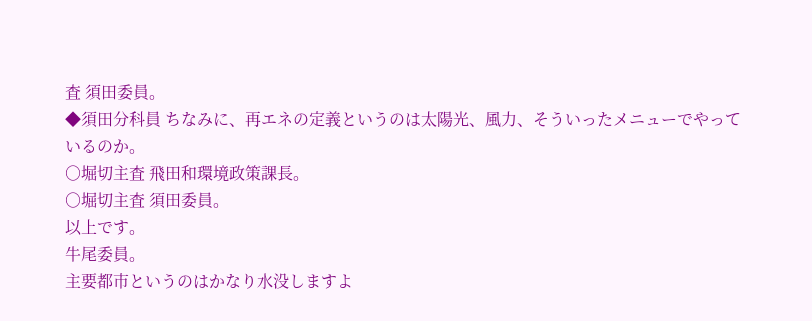査 須田委員。
◆須田分科員 ちなみに、再エネの定義というのは太陽光、風力、そういったメニューでやっているのか。
○堀切主査 飛田和環境政策課長。
○堀切主査 須田委員。
以上です。
牛尾委員。
主要都市というのはかなり水没しますよ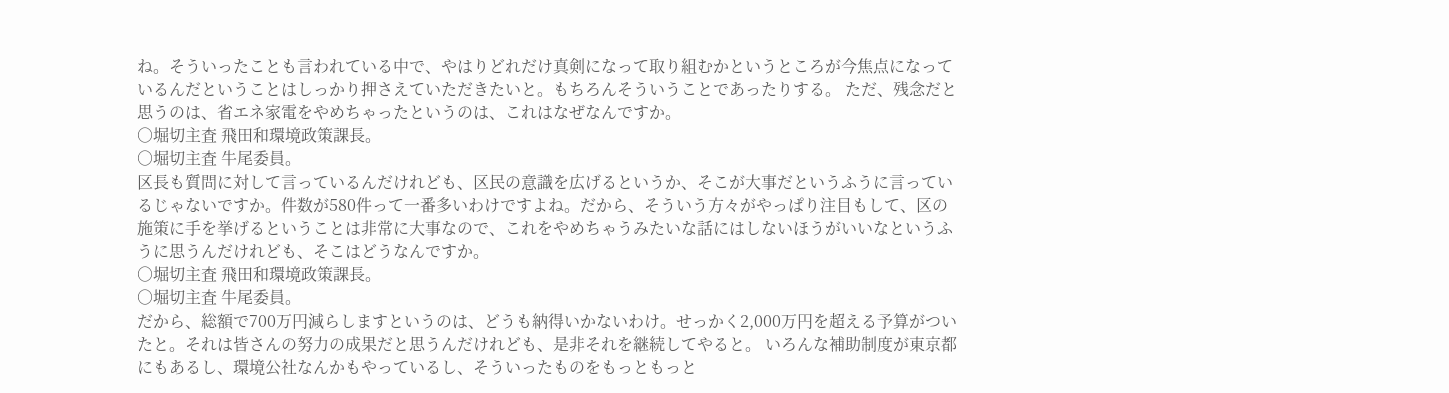ね。そういったことも言われている中で、やはりどれだけ真剣になって取り組むかというところが今焦点になっているんだということはしっかり押さえていただきたいと。もちろんそういうことであったりする。 ただ、残念だと思うのは、省エネ家電をやめちゃったというのは、これはなぜなんですか。
○堀切主査 飛田和環境政策課長。
○堀切主査 牛尾委員。
区長も質問に対して言っているんだけれども、区民の意識を広げるというか、そこが大事だというふうに言っているじゃないですか。件数が580件って一番多いわけですよね。だから、そういう方々がやっぱり注目もして、区の施策に手を挙げるということは非常に大事なので、これをやめちゃうみたいな話にはしないほうがいいなというふうに思うんだけれども、そこはどうなんですか。
○堀切主査 飛田和環境政策課長。
○堀切主査 牛尾委員。
だから、総額で700万円減らしますというのは、どうも納得いかないわけ。せっかく2,000万円を超える予算がついたと。それは皆さんの努力の成果だと思うんだけれども、是非それを継続してやると。 いろんな補助制度が東京都にもあるし、環境公社なんかもやっているし、そういったものをもっともっと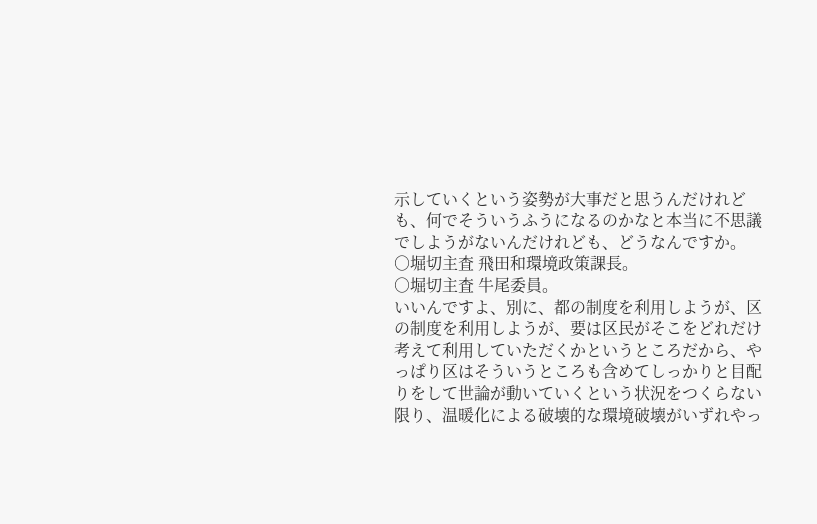示していくという姿勢が大事だと思うんだけれども、何でそういうふうになるのかなと本当に不思議でしようがないんだけれども、どうなんですか。
○堀切主査 飛田和環境政策課長。
○堀切主査 牛尾委員。
いいんですよ、別に、都の制度を利用しようが、区の制度を利用しようが、要は区民がそこをどれだけ考えて利用していただくかというところだから、やっぱり区はそういうところも含めてしっかりと目配りをして世論が動いていくという状況をつくらない限り、温暖化による破壊的な環境破壊がいずれやっ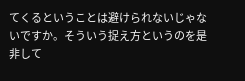てくるということは避けられないじゃないですか。そういう捉え方というのを是非して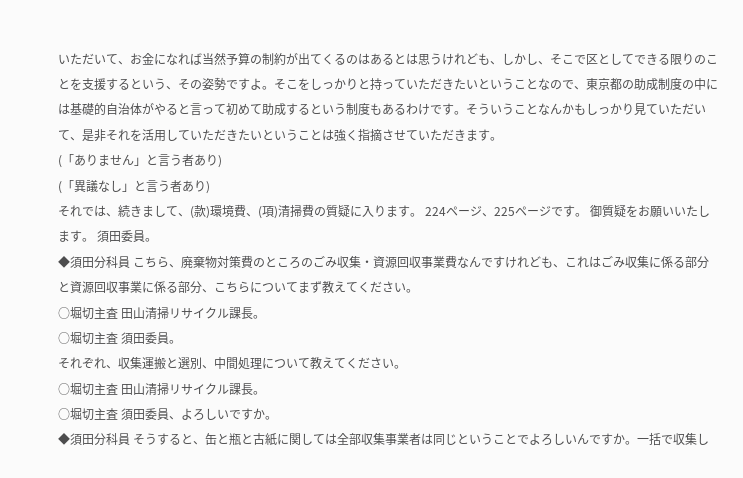いただいて、お金になれば当然予算の制約が出てくるのはあるとは思うけれども、しかし、そこで区としてできる限りのことを支援するという、その姿勢ですよ。そこをしっかりと持っていただきたいということなので、東京都の助成制度の中には基礎的自治体がやると言って初めて助成するという制度もあるわけです。そういうことなんかもしっかり見ていただいて、是非それを活用していただきたいということは強く指摘させていただきます。
(「ありません」と言う者あり)
(「異議なし」と言う者あり)
それでは、続きまして、(款)環境費、(項)清掃費の質疑に入ります。 224ページ、225ページです。 御質疑をお願いいたします。 須田委員。
◆須田分科員 こちら、廃棄物対策費のところのごみ収集・資源回収事業費なんですけれども、これはごみ収集に係る部分と資源回収事業に係る部分、こちらについてまず教えてください。
○堀切主査 田山清掃リサイクル課長。
○堀切主査 須田委員。
それぞれ、収集運搬と選別、中間処理について教えてください。
○堀切主査 田山清掃リサイクル課長。
○堀切主査 須田委員、よろしいですか。
◆須田分科員 そうすると、缶と瓶と古紙に関しては全部収集事業者は同じということでよろしいんですか。一括で収集し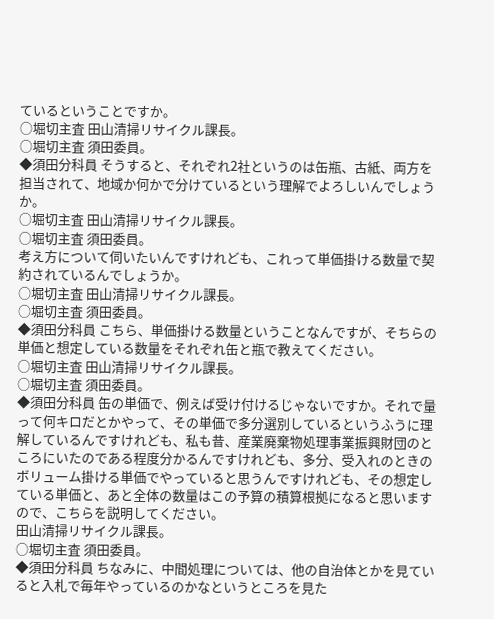ているということですか。
○堀切主査 田山清掃リサイクル課長。
○堀切主査 須田委員。
◆須田分科員 そうすると、それぞれ2社というのは缶瓶、古紙、両方を担当されて、地域か何かで分けているという理解でよろしいんでしょうか。
○堀切主査 田山清掃リサイクル課長。
○堀切主査 須田委員。
考え方について伺いたいんですけれども、これって単価掛ける数量で契約されているんでしょうか。
○堀切主査 田山清掃リサイクル課長。
○堀切主査 須田委員。
◆須田分科員 こちら、単価掛ける数量ということなんですが、そちらの単価と想定している数量をそれぞれ缶と瓶で教えてください。
○堀切主査 田山清掃リサイクル課長。
○堀切主査 須田委員。
◆須田分科員 缶の単価で、例えば受け付けるじゃないですか。それで量って何キロだとかやって、その単価で多分選別しているというふうに理解しているんですけれども、私も昔、産業廃棄物処理事業振興財団のところにいたのである程度分かるんですけれども、多分、受入れのときのボリューム掛ける単価でやっていると思うんですけれども、その想定している単価と、あと全体の数量はこの予算の積算根拠になると思いますので、こちらを説明してください。
田山清掃リサイクル課長。
○堀切主査 須田委員。
◆須田分科員 ちなみに、中間処理については、他の自治体とかを見ていると入札で毎年やっているのかなというところを見た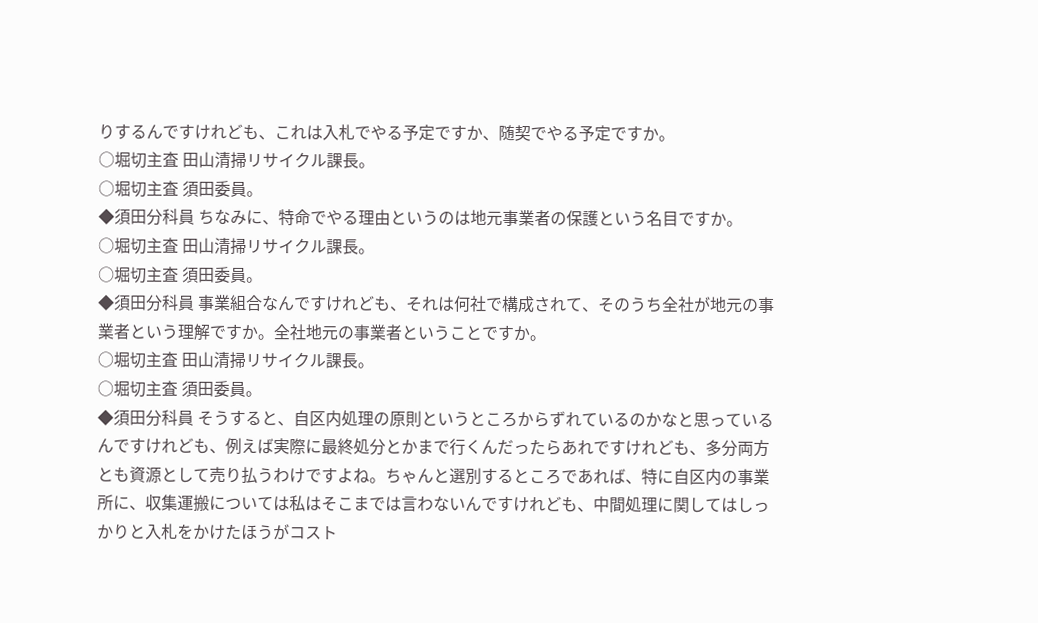りするんですけれども、これは入札でやる予定ですか、随契でやる予定ですか。
○堀切主査 田山清掃リサイクル課長。
○堀切主査 須田委員。
◆須田分科員 ちなみに、特命でやる理由というのは地元事業者の保護という名目ですか。
○堀切主査 田山清掃リサイクル課長。
○堀切主査 須田委員。
◆須田分科員 事業組合なんですけれども、それは何社で構成されて、そのうち全社が地元の事業者という理解ですか。全社地元の事業者ということですか。
○堀切主査 田山清掃リサイクル課長。
○堀切主査 須田委員。
◆須田分科員 そうすると、自区内処理の原則というところからずれているのかなと思っているんですけれども、例えば実際に最終処分とかまで行くんだったらあれですけれども、多分両方とも資源として売り払うわけですよね。ちゃんと選別するところであれば、特に自区内の事業所に、収集運搬については私はそこまでは言わないんですけれども、中間処理に関してはしっかりと入札をかけたほうがコスト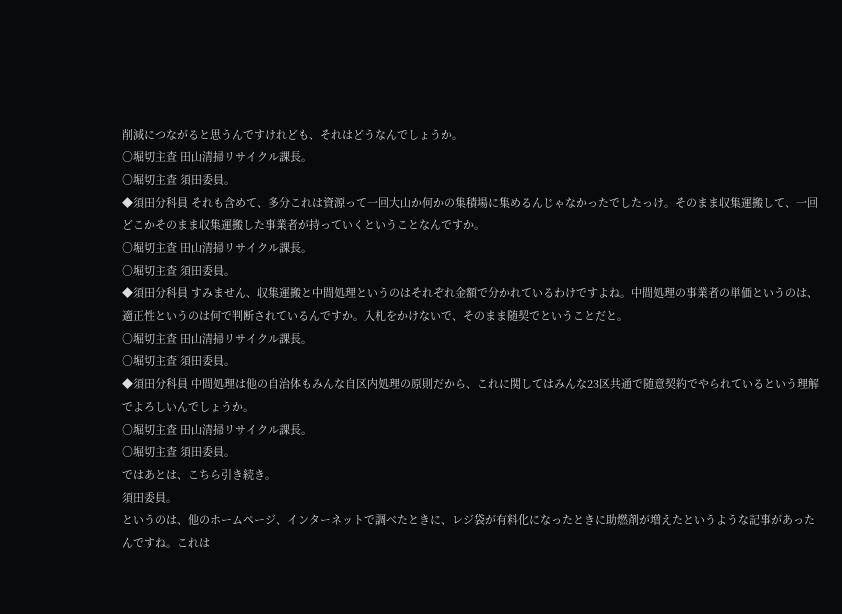削減につながると思うんですけれども、それはどうなんでしょうか。
○堀切主査 田山清掃リサイクル課長。
○堀切主査 須田委員。
◆須田分科員 それも含めて、多分これは資源って一回大山か何かの集積場に集めるんじゃなかったでしたっけ。そのまま収集運搬して、一回どこかそのまま収集運搬した事業者が持っていくということなんですか。
○堀切主査 田山清掃リサイクル課長。
○堀切主査 須田委員。
◆須田分科員 すみません、収集運搬と中間処理というのはそれぞれ金額で分かれているわけですよね。中間処理の事業者の単価というのは、適正性というのは何で判断されているんですか。入札をかけないで、そのまま随契でということだと。
○堀切主査 田山清掃リサイクル課長。
○堀切主査 須田委員。
◆須田分科員 中間処理は他の自治体もみんな自区内処理の原則だから、これに関してはみんな23区共通で随意契約でやられているという理解でよろしいんでしょうか。
○堀切主査 田山清掃リサイクル課長。
○堀切主査 須田委員。
ではあとは、こちら引き続き。
須田委員。
というのは、他のホームページ、インターネットで調べたときに、レジ袋が有料化になったときに助燃剤が増えたというような記事があったんですね。これは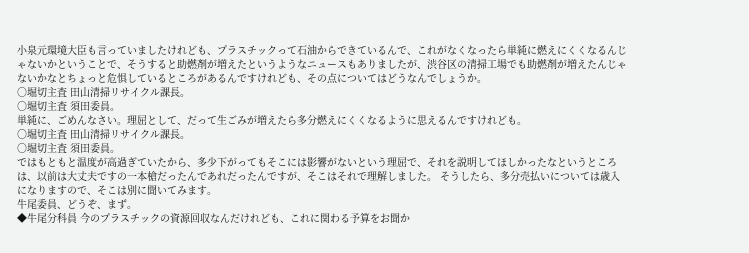小泉元環境大臣も言っていましたけれども、プラスチックって石油からできているんで、これがなくなったら単純に燃えにくくなるんじゃないかということで、そうすると助燃剤が増えたというようなニュースもありましたが、渋谷区の清掃工場でも助燃剤が増えたんじゃないかなとちょっと危惧しているところがあるんですけれども、その点についてはどうなんでしょうか。
○堀切主査 田山清掃リサイクル課長。
○堀切主査 須田委員。
単純に、ごめんなさい。理屈として、だって生ごみが増えたら多分燃えにくくなるように思えるんですけれども。
○堀切主査 田山清掃リサイクル課長。
○堀切主査 須田委員。
ではもともと温度が高過ぎていたから、多少下がってもそこには影響がないという理屈で、それを説明してほしかったなというところは、以前は大丈夫ですの一本槍だったんであれだったんですが、そこはそれで理解しました。 そうしたら、多分売払いについては歳入になりますので、そこは別に聞いてみます。
牛尾委員、どうぞ、まず。
◆牛尾分科員 今のプラスチックの資源回収なんだけれども、これに関わる予算をお聞か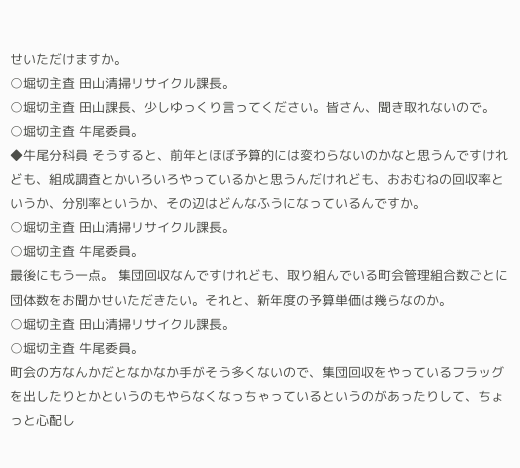せいただけますか。
○堀切主査 田山清掃リサイクル課長。
○堀切主査 田山課長、少しゆっくり言ってください。皆さん、聞き取れないので。
○堀切主査 牛尾委員。
◆牛尾分科員 そうすると、前年とほぼ予算的には変わらないのかなと思うんですけれども、組成調査とかいろいろやっているかと思うんだけれども、おおむねの回収率というか、分別率というか、その辺はどんなふうになっているんですか。
○堀切主査 田山清掃リサイクル課長。
○堀切主査 牛尾委員。
最後にもう一点。 集団回収なんですけれども、取り組んでいる町会管理組合数ごとに団体数をお聞かせいただきたい。それと、新年度の予算単価は幾らなのか。
○堀切主査 田山清掃リサイクル課長。
○堀切主査 牛尾委員。
町会の方なんかだとなかなか手がそう多くないので、集団回収をやっているフラッグを出したりとかというのもやらなくなっちゃっているというのがあったりして、ちょっと心配し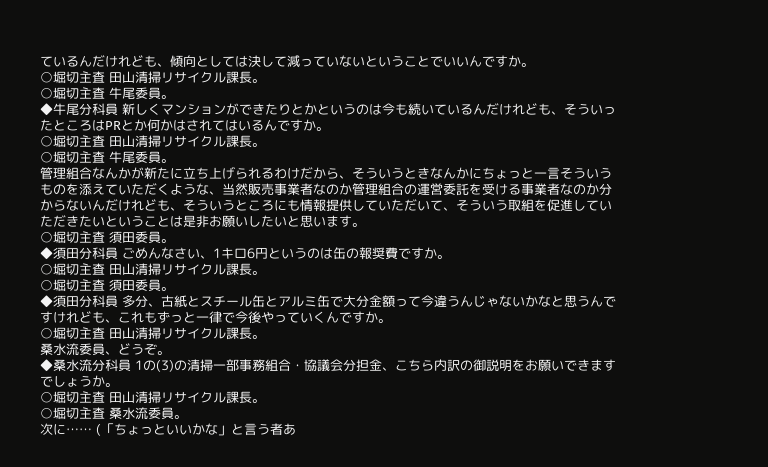ているんだけれども、傾向としては決して減っていないということでいいんですか。
○堀切主査 田山清掃リサイクル課長。
○堀切主査 牛尾委員。
◆牛尾分科員 新しくマンションができたりとかというのは今も続いているんだけれども、そういったところはPRとか何かはされてはいるんですか。
○堀切主査 田山清掃リサイクル課長。
○堀切主査 牛尾委員。
管理組合なんかが新たに立ち上げられるわけだから、そういうときなんかにちょっと一言そういうものを添えていただくような、当然販売事業者なのか管理組合の運営委託を受ける事業者なのか分からないんだけれども、そういうところにも情報提供していただいて、そういう取組を促進していただきたいということは是非お願いしたいと思います。
○堀切主査 須田委員。
◆須田分科員 ごめんなさい、1キロ6円というのは缶の報奨費ですか。
○堀切主査 田山清掃リサイクル課長。
○堀切主査 須田委員。
◆須田分科員 多分、古紙とスチール缶とアルミ缶で大分金額って今違うんじゃないかなと思うんですけれども、これもずっと一律で今後やっていくんですか。
○堀切主査 田山清掃リサイクル課長。
桑水流委員、どうぞ。
◆桑水流分科員 1の(3)の清掃一部事務組合・協議会分担金、こちら内訳の御説明をお願いできますでしょうか。
○堀切主査 田山清掃リサイクル課長。
○堀切主査 桑水流委員。
次に…… (「ちょっといいかな」と言う者あ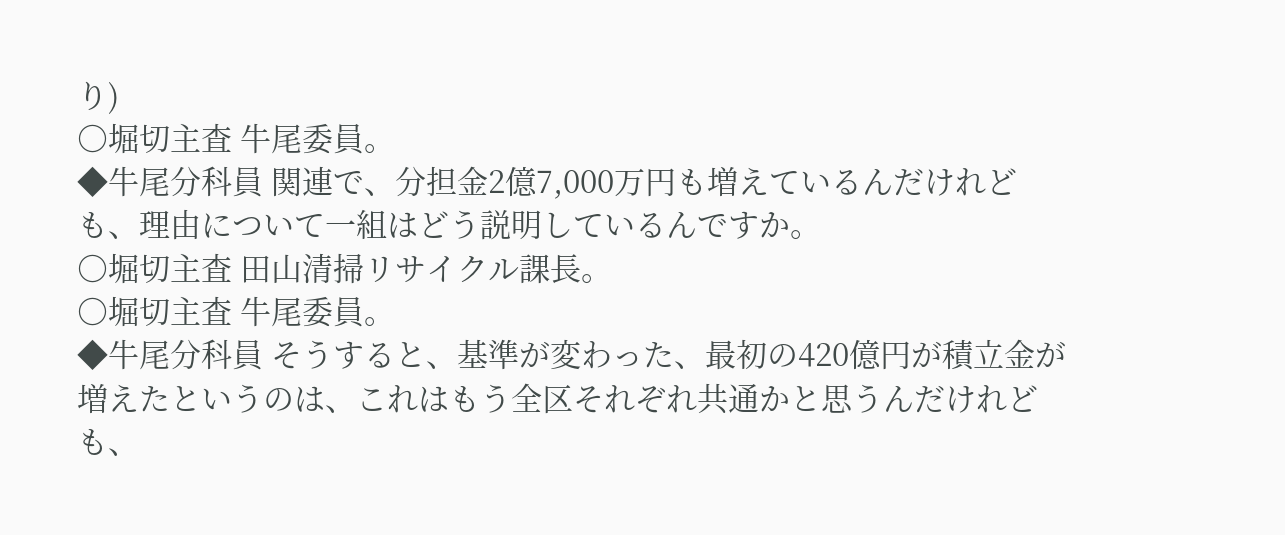り)
○堀切主査 牛尾委員。
◆牛尾分科員 関連で、分担金2億7,000万円も増えているんだけれども、理由について一組はどう説明しているんですか。
○堀切主査 田山清掃リサイクル課長。
○堀切主査 牛尾委員。
◆牛尾分科員 そうすると、基準が変わった、最初の420億円が積立金が増えたというのは、これはもう全区それぞれ共通かと思うんだけれども、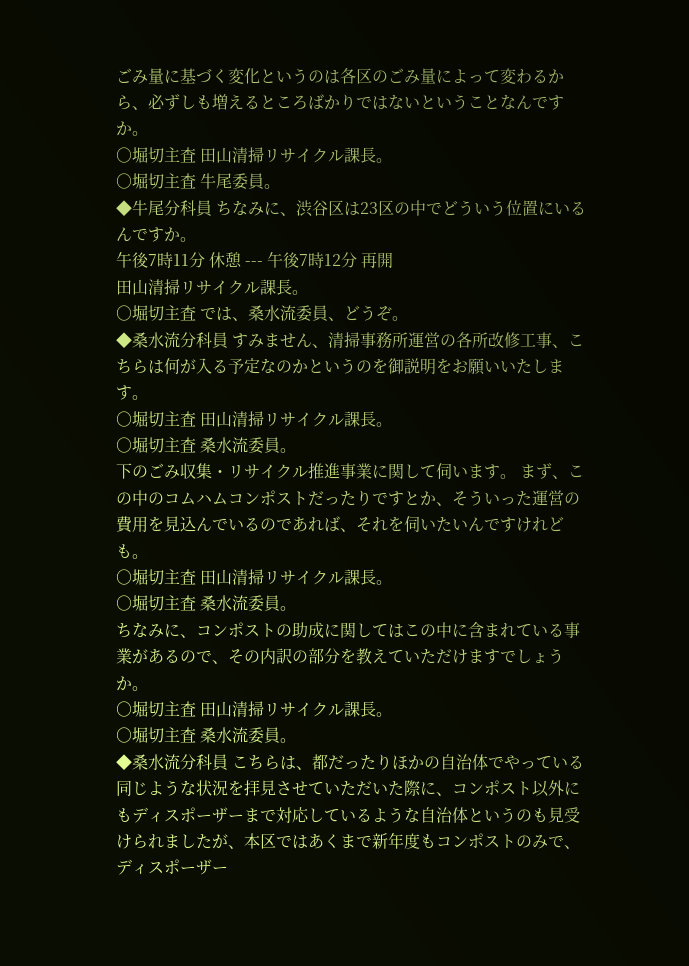ごみ量に基づく変化というのは各区のごみ量によって変わるから、必ずしも増えるところばかりではないということなんですか。
○堀切主査 田山清掃リサイクル課長。
○堀切主査 牛尾委員。
◆牛尾分科員 ちなみに、渋谷区は23区の中でどういう位置にいるんですか。
午後7時11分 休憩 --- 午後7時12分 再開
田山清掃リサイクル課長。
○堀切主査 では、桑水流委員、どうぞ。
◆桑水流分科員 すみません、清掃事務所運営の各所改修工事、こちらは何が入る予定なのかというのを御説明をお願いいたします。
○堀切主査 田山清掃リサイクル課長。
○堀切主査 桑水流委員。
下のごみ収集・リサイクル推進事業に関して伺います。 まず、この中のコムハムコンポストだったりですとか、そういった運営の費用を見込んでいるのであれば、それを伺いたいんですけれども。
○堀切主査 田山清掃リサイクル課長。
○堀切主査 桑水流委員。
ちなみに、コンポストの助成に関してはこの中に含まれている事業があるので、その内訳の部分を教えていただけますでしょうか。
○堀切主査 田山清掃リサイクル課長。
○堀切主査 桑水流委員。
◆桑水流分科員 こちらは、都だったりほかの自治体でやっている同じような状況を拝見させていただいた際に、コンポスト以外にもディスポーザーまで対応しているような自治体というのも見受けられましたが、本区ではあくまで新年度もコンポストのみで、ディスポーザー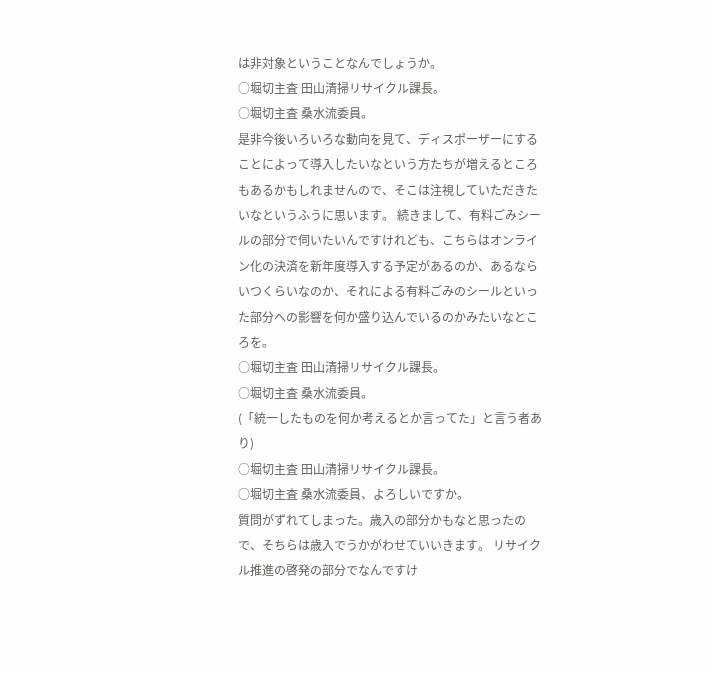は非対象ということなんでしょうか。
○堀切主査 田山清掃リサイクル課長。
○堀切主査 桑水流委員。
是非今後いろいろな動向を見て、ディスポーザーにすることによって導入したいなという方たちが増えるところもあるかもしれませんので、そこは注視していただきたいなというふうに思います。 続きまして、有料ごみシールの部分で伺いたいんですけれども、こちらはオンライン化の決済を新年度導入する予定があるのか、あるならいつくらいなのか、それによる有料ごみのシールといった部分への影響を何か盛り込んでいるのかみたいなところを。
○堀切主査 田山清掃リサイクル課長。
○堀切主査 桑水流委員。
(「統一したものを何か考えるとか言ってた」と言う者あり)
○堀切主査 田山清掃リサイクル課長。
○堀切主査 桑水流委員、よろしいですか。
質問がずれてしまった。歳入の部分かもなと思ったので、そちらは歳入でうかがわせていいきます。 リサイクル推進の啓発の部分でなんですけ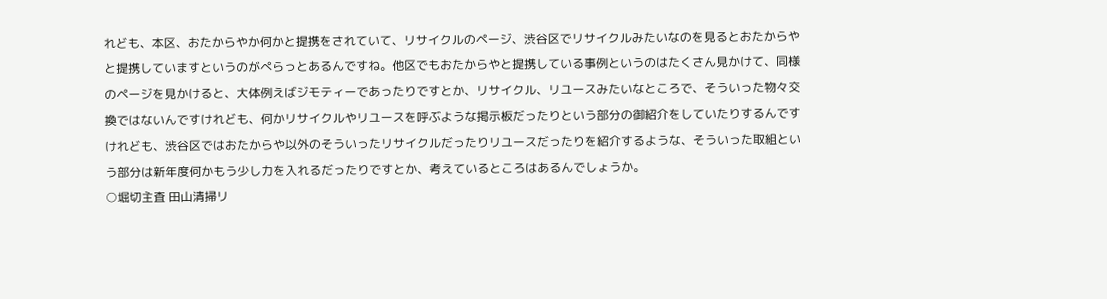れども、本区、おたからやか何かと提携をされていて、リサイクルのページ、渋谷区でリサイクルみたいなのを見るとおたからやと提携していますというのがぺらっとあるんですね。他区でもおたからやと提携している事例というのはたくさん見かけて、同様のページを見かけると、大体例えばジモティーであったりですとか、リサイクル、リユースみたいなところで、そういった物々交換ではないんですけれども、何かリサイクルやリユースを呼ぶような掲示板だったりという部分の御紹介をしていたりするんですけれども、渋谷区ではおたからや以外のそういったリサイクルだったりリユースだったりを紹介するような、そういった取組という部分は新年度何かもう少し力を入れるだったりですとか、考えているところはあるんでしょうか。
○堀切主査 田山清掃リ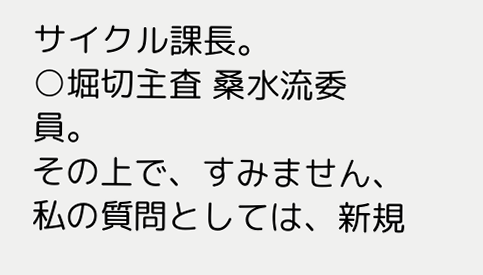サイクル課長。
○堀切主査 桑水流委員。
その上で、すみません、私の質問としては、新規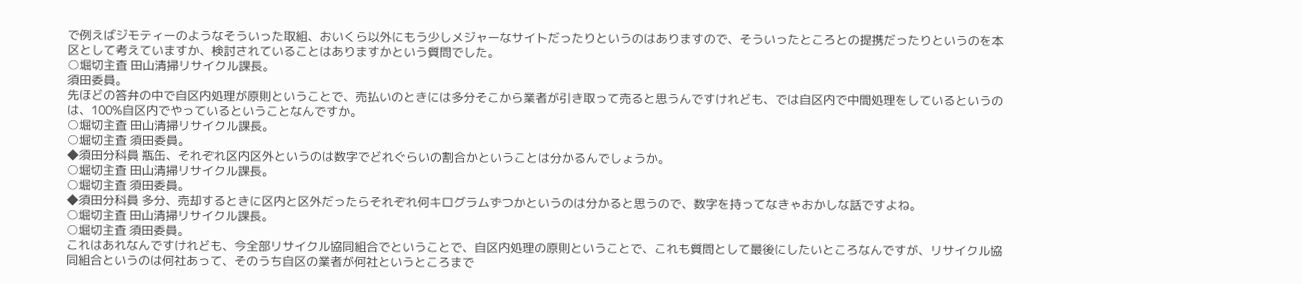で例えばジモティーのようなそういった取組、おいくら以外にもう少しメジャーなサイトだったりというのはありますので、そういったところとの提携だったりというのを本区として考えていますか、検討されていることはありますかという質問でした。
○堀切主査 田山清掃リサイクル課長。
須田委員。
先ほどの答弁の中で自区内処理が原則ということで、売払いのときには多分そこから業者が引き取って売ると思うんですけれども、では自区内で中間処理をしているというのは、100%自区内でやっているということなんですか。
○堀切主査 田山清掃リサイクル課長。
○堀切主査 須田委員。
◆須田分科員 瓶缶、それぞれ区内区外というのは数字でどれぐらいの割合かということは分かるんでしょうか。
○堀切主査 田山清掃リサイクル課長。
○堀切主査 須田委員。
◆須田分科員 多分、売却するときに区内と区外だったらそれぞれ何キログラムずつかというのは分かると思うので、数字を持ってなきゃおかしな話ですよね。
○堀切主査 田山清掃リサイクル課長。
○堀切主査 須田委員。
これはあれなんですけれども、今全部リサイクル協同組合でということで、自区内処理の原則ということで、これも質問として最後にしたいところなんですが、リサイクル協同組合というのは何社あって、そのうち自区の業者が何社というところまで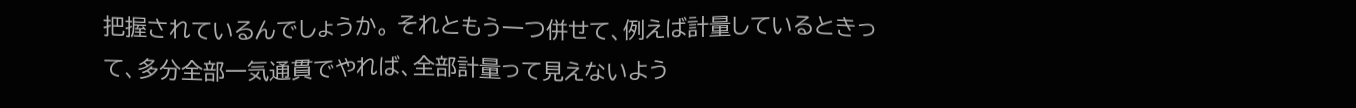把握されているんでしょうか。 それともう一つ併せて、例えば計量しているときって、多分全部一気通貫でやれば、全部計量って見えないよう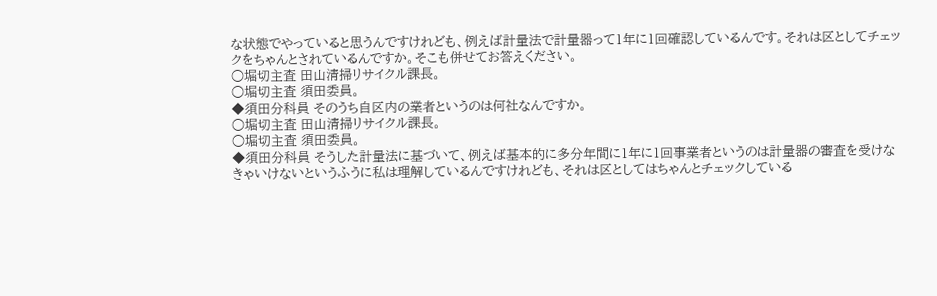な状態でやっていると思うんですけれども、例えば計量法で計量器って1年に1回確認しているんです。それは区としてチェックをちゃんとされているんですか。そこも併せてお答えください。
○堀切主査 田山清掃リサイクル課長。
○堀切主査 須田委員。
◆須田分科員 そのうち自区内の業者というのは何社なんですか。
○堀切主査 田山清掃リサイクル課長。
○堀切主査 須田委員。
◆須田分科員 そうした計量法に基づいて、例えば基本的に多分年間に1年に1回事業者というのは計量器の審査を受けなきゃいけないというふうに私は理解しているんですけれども、それは区としてはちゃんとチェックしている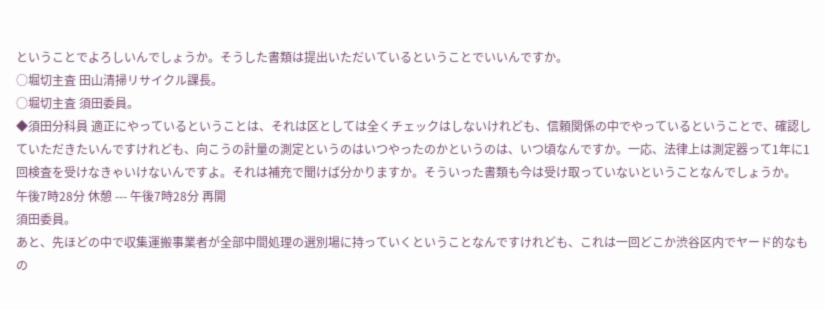ということでよろしいんでしょうか。そうした書類は提出いただいているということでいいんですか。
○堀切主査 田山清掃リサイクル課長。
○堀切主査 須田委員。
◆須田分科員 適正にやっているということは、それは区としては全くチェックはしないけれども、信頼関係の中でやっているということで、確認していただきたいんですけれども、向こうの計量の測定というのはいつやったのかというのは、いつ頃なんですか。一応、法律上は測定器って1年に1回検査を受けなきゃいけないんですよ。それは補充で聞けば分かりますか。そういった書類も今は受け取っていないということなんでしょうか。
午後7時28分 休憩 --- 午後7時28分 再開
須田委員。
あと、先ほどの中で収集運搬事業者が全部中間処理の選別場に持っていくということなんですけれども、これは一回どこか渋谷区内でヤード的なもの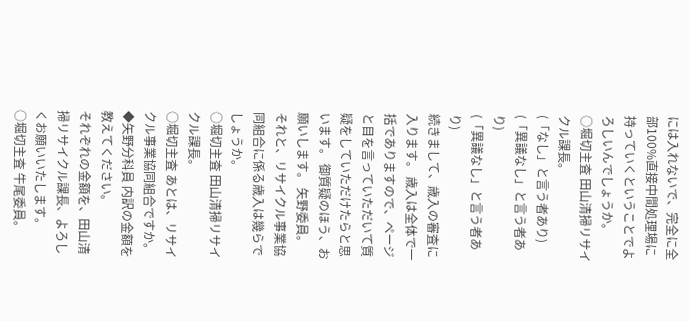には入れないで、完全に全部100%直接中間処理場に持っていくということでよろしいんでしょうか。
○堀切主査 田山清掃リサイクル課長。
(「なし」と言う者あり)
(「異議なし」と言う者あり)
(「異議なし」と言う者あり)
続きまして、歳入の審査に入ります。 歳入は全体で一括でありますので、ページと目を言っていただいて質疑をしていただけたらと思います。 御質疑のほう、お願いします。 矢野委員。
それと、リサイクル事業協同組合に係る歳入は幾らでしょうか。
○堀切主査 田山清掃リサイクル課長。
○堀切主査 あとは、リサイクル事業協同組合ですか。
◆矢野分科員 内訳の金額を教えてください。
それぞれの金額を、田山清掃リサイクル課長、よろしくお願いいたします。
○堀切主査 牛尾委員。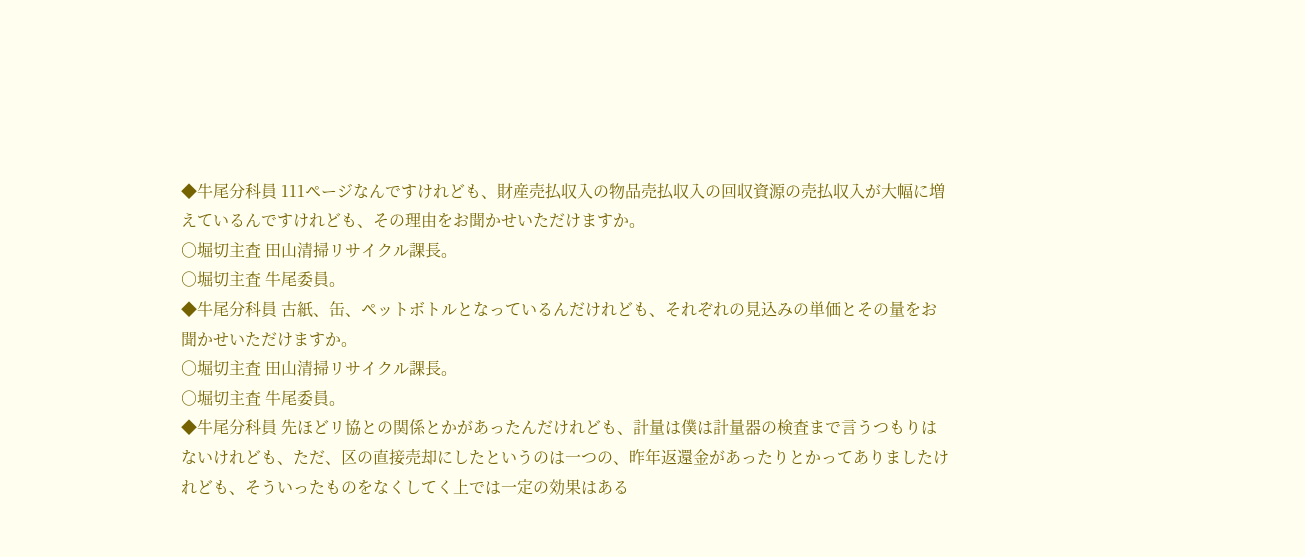◆牛尾分科員 111ページなんですけれども、財産売払収入の物品売払収入の回収資源の売払収入が大幅に増えているんですけれども、その理由をお聞かせいただけますか。
○堀切主査 田山清掃リサイクル課長。
○堀切主査 牛尾委員。
◆牛尾分科員 古紙、缶、ペットボトルとなっているんだけれども、それぞれの見込みの単価とその量をお聞かせいただけますか。
○堀切主査 田山清掃リサイクル課長。
○堀切主査 牛尾委員。
◆牛尾分科員 先ほどリ協との関係とかがあったんだけれども、計量は僕は計量器の検査まで言うつもりはないけれども、ただ、区の直接売却にしたというのは一つの、昨年返還金があったりとかってありましたけれども、そういったものをなくしてく上では一定の効果はある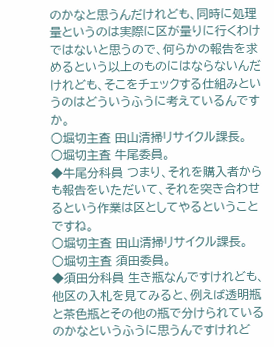のかなと思うんだけれども、同時に処理量というのは実際に区が量りに行くわけではないと思うので、何らかの報告を求めるという以上のものにはならないんだけれども、そこをチェックする仕組みというのはどういうふうに考えているんですか。
○堀切主査 田山清掃リサイクル課長。
○堀切主査 牛尾委員。
◆牛尾分科員 つまり、それを購入者からも報告をいただいて、それを突き合わせるという作業は区としてやるということですね。
○堀切主査 田山清掃リサイクル課長。
○堀切主査 須田委員。
◆須田分科員 生き瓶なんですけれども、他区の入札を見てみると、例えば透明瓶と茶色瓶とその他の瓶で分けられているのかなというふうに思うんですけれど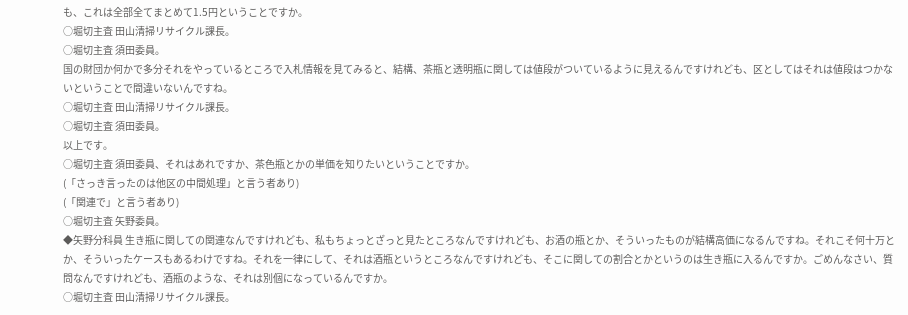も、これは全部全てまとめて1.5円ということですか。
○堀切主査 田山清掃リサイクル課長。
○堀切主査 須田委員。
国の財団か何かで多分それをやっているところで入札情報を見てみると、結構、茶瓶と透明瓶に関しては値段がついているように見えるんですけれども、区としてはそれは値段はつかないということで間違いないんですね。
○堀切主査 田山清掃リサイクル課長。
○堀切主査 須田委員。
以上です。
○堀切主査 須田委員、それはあれですか、茶色瓶とかの単価を知りたいということですか。
(「さっき言ったのは他区の中間処理」と言う者あり)
(「関連で」と言う者あり)
○堀切主査 矢野委員。
◆矢野分科員 生き瓶に関しての関連なんですけれども、私もちょっとざっと見たところなんですけれども、お酒の瓶とか、そういったものが結構高価になるんですね。それこそ何十万とか、そういったケースもあるわけですね。それを一律にして、それは酒瓶というところなんですけれども、そこに関しての割合とかというのは生き瓶に入るんですか。ごめんなさい、質問なんですけれども、酒瓶のような、それは別個になっているんですか。
○堀切主査 田山清掃リサイクル課長。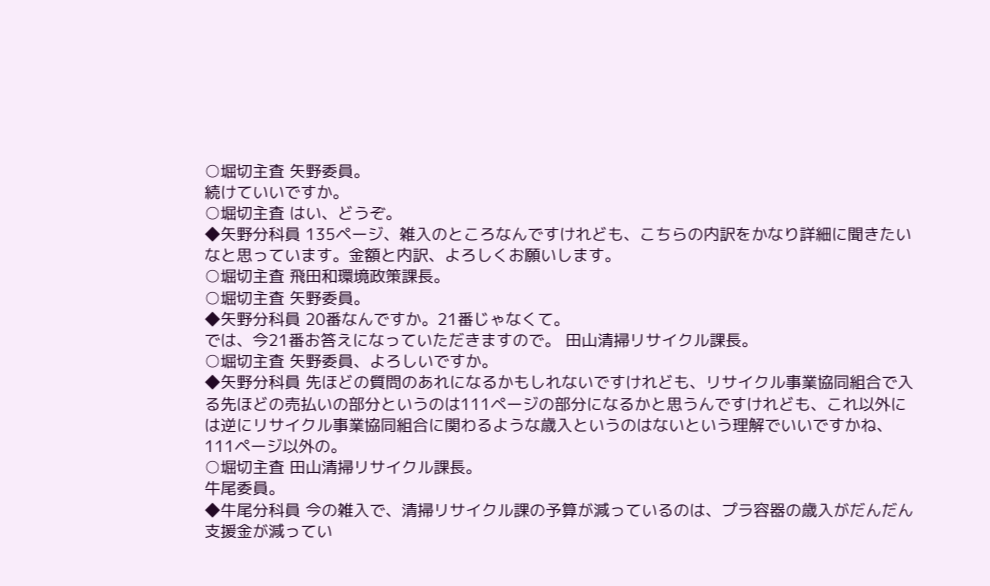○堀切主査 矢野委員。
続けていいですか。
○堀切主査 はい、どうぞ。
◆矢野分科員 135ページ、雑入のところなんですけれども、こちらの内訳をかなり詳細に聞きたいなと思っています。金額と内訳、よろしくお願いします。
○堀切主査 飛田和環境政策課長。
○堀切主査 矢野委員。
◆矢野分科員 20番なんですか。21番じゃなくて。
では、今21番お答えになっていただきますので。 田山清掃リサイクル課長。
○堀切主査 矢野委員、よろしいですか。
◆矢野分科員 先ほどの質問のあれになるかもしれないですけれども、リサイクル事業協同組合で入る先ほどの売払いの部分というのは111ページの部分になるかと思うんですけれども、これ以外には逆にリサイクル事業協同組合に関わるような歳入というのはないという理解でいいですかね、111ページ以外の。
○堀切主査 田山清掃リサイクル課長。
牛尾委員。
◆牛尾分科員 今の雑入で、清掃リサイクル課の予算が減っているのは、プラ容器の歳入がだんだん支援金が減ってい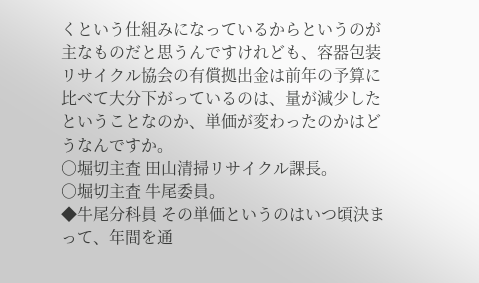くという仕組みになっているからというのが主なものだと思うんですけれども、容器包装リサイクル協会の有償拠出金は前年の予算に比べて大分下がっているのは、量が減少したということなのか、単価が変わったのかはどうなんですか。
○堀切主査 田山清掃リサイクル課長。
○堀切主査 牛尾委員。
◆牛尾分科員 その単価というのはいつ頃決まって、年間を通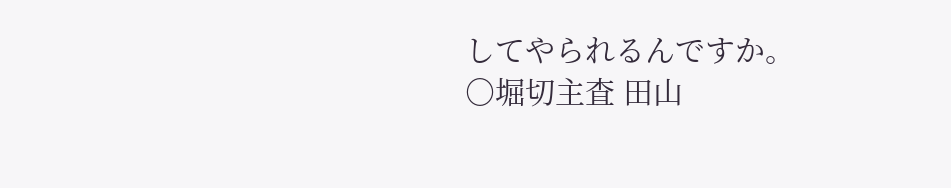してやられるんですか。
○堀切主査 田山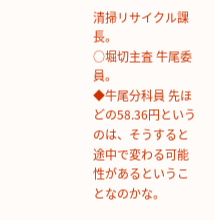清掃リサイクル課長。
○堀切主査 牛尾委員。
◆牛尾分科員 先ほどの58.36円というのは、そうすると途中で変わる可能性があるということなのかな。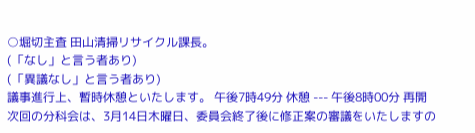○堀切主査 田山清掃リサイクル課長。
(「なし」と言う者あり)
(「異議なし」と言う者あり)
議事進行上、暫時休憩といたします。 午後7時49分 休憩 --- 午後8時00分 再開
次回の分科会は、3月14日木曜日、委員会終了後に修正案の審議をいたしますの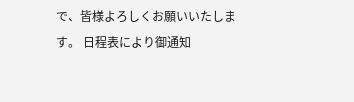で、皆様よろしくお願いいたします。 日程表により御通知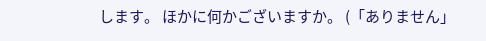します。 ほかに何かございますか。 (「ありません」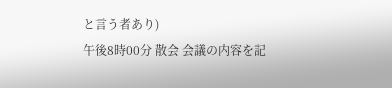と言う者あり)
午後8時00分 散会 会議の内容を記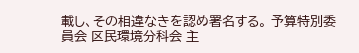載し、その相違なきを認め署名する。 予算特別委員会 区民環境分科会 主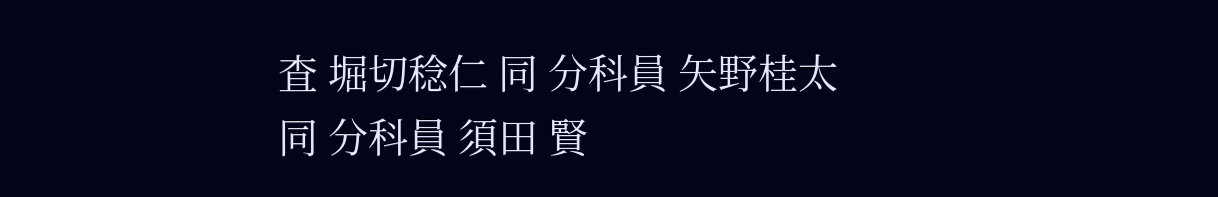査 堀切稔仁 同 分科員 矢野桂太 同 分科員 須田 賢